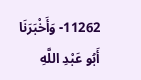11262- وَأَخْبَرَنَا أَبُو عَبْدِ اللَّهِ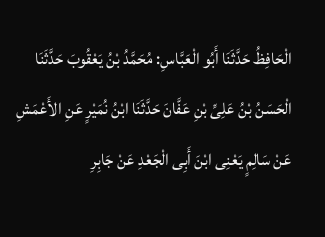الْحَافِظُ حَدَّثَنَا أَبُو الْعَبَّاسِ: مُحَمَّدُ بْنُ يَعْقُوبَ حَدَّثَنَا الْحَسَنُ بْنُ عَلِىِّ بْنِ عَفَّانَ حَدَّثَنَا ابْنُ نُمَيْرٍ عَنِ الأَعْمَشِ عَنْ سَالِمٍ يَعْنِى ابْنَ أَبِى الْجَعْدِ عَنْ جَابِرِ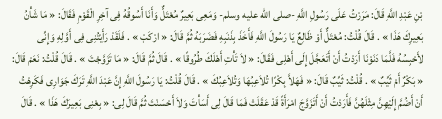بْنِ عَبْدِ اللَّهِ قَالَ: مَرَرْتُ عَلَى رَسُولِ اللَّهِ -صلى الله عليه وسلم- وَمَعِى بَعِيرٌ مُعْتَلٌّ وَأَنَا أَسُوقُهُ فِى آخِرِ الْقَوْمِ فَقَالَ: « مَا شَأْنُ بَعِيرِكَ هَذَا » . قَالَ قُلْتُ: مُعْتَلٌّ أَوْ ظَالِعٌ يَا رَسُولَ اللَّهِ فَأَخَذَ بِذَنَبِهِ فَضَرَبَهُ ثُمَّ قَالَ: « ارْكَبْ » . فَلَقَدْ رَأَيْتُنِى فِى أَوَّلِهِ وَإِنِّى لأَحْبِسُهُ فَلَّمَا دَنَوْنَا أَرَدْتُ أَنْ أَتَعَجَّلَ إِلَى أَهْلِى فَقَالَ: « لاَ تَأْتِ أَهْلَكَ طُرُوقًا » . قَالَ ثُمَّ قَالَ: « مَا تَزَوَّجْتَ » . قَالَ قُلْتُ: نَعَمْ قَالَ: « بَكْرٌ أَمْ ثَيِّبٌ » . قُلْتُ: ثَيِّبٌ قَالَ: « فَهَلاَّ بِكْرًا تُلاَعِبُهَا وَتُلاَعِبُكَ » . قَالَ قُلْتُ: يَا رَسُولَ اللَّهِ إِنَّ عَبْدَ اللَّهِ تَرَكَ جَوَارِى فَكَرِهْتُ أَنْ أَضُمَّ إِلَيْهِنَّ مِثْلَهُنَّ فَأَرَدْتُ أَنْ أَتَزَوَّجَ امْرَأَةً قَدْ عَقَلَتْ فَمَا قَالَ لِى أَسَأْتَ وَلاَ أَحْسَنْتَ ثُمَّ قَالَ لِى: « بِعْنِى بَعِيرَكَ هَذَا » . قَالَ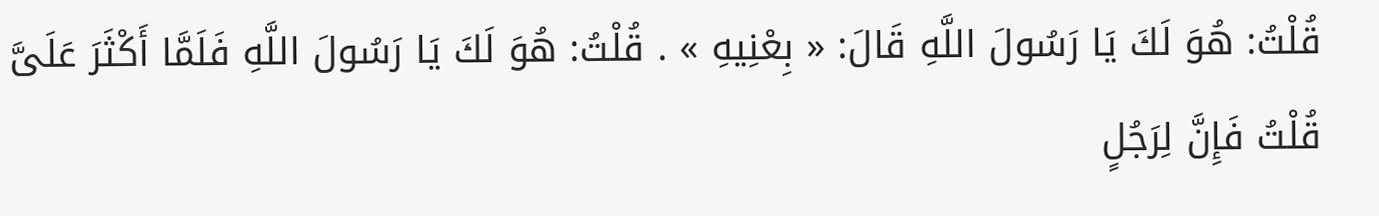قُلْتُ: هُوَ لَكَ يَا رَسُولَ اللَّهِ قَالَ: « بِعْنِيهِ » . قُلْتُ: هُوَ لَكَ يَا رَسُولَ اللَّهِ فَلَمَّا أَكْثَرَ عَلَىَّ قُلْتُ فَإِنَّ لِرَجُلٍ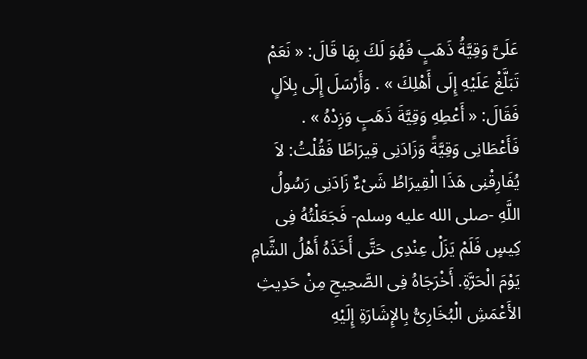عَلَىَّ وَقِيَّةُ ذَهَبٍ فَهُوَ لَكَ بِهَا قَالَ: « نَعَمْ تَبَلَّغْ عَلَيْهِ إِلَى أَهْلِكَ » . وَأَرْسَلَ إِلَى بِلاَلٍ فَقَالَ: « أَعْطِهِ وَقِيَّةَ ذَهَبٍ وَزِدْهُ » . فَأَعْطَانِى وَقِيَّةً وَزَادَنِى قِيرَاطًا فَقُلْتُ: لاَ يُفَارِقْنِى هَذَا الْقِيرَاطُ شَىْءٌ زَادَنِى رَسُولُ اللَّهِ -صلى الله عليه وسلم- فَجَعَلْتُهُ فِى كِيسٍ فَلَمْ يَزَلْ عِنْدِى حَتَّى أَخَذَهُ أَهْلُ الشَّامِ يَوْمَ الْحَرَّةِ. أَخْرَجَاهُ فِى الصَّحِيحِ مِنْ حَدِيثِ الأَعْمَشِ الْبُخَارِىُّ بِالإِشَارَةِ إِلَيْهِ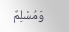وَمُسْلِمٌ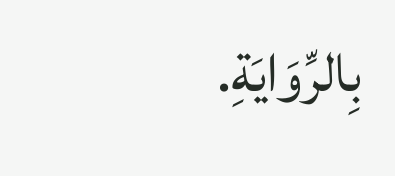بِالرِّوَايَةِ.